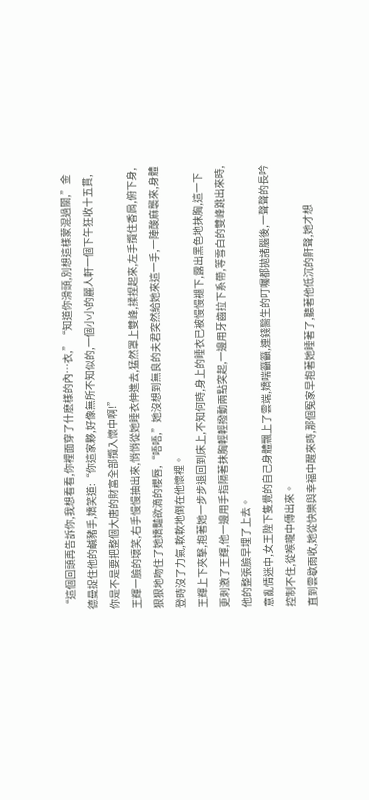“這個回頭再告訴你,我想看看,你裡面穿了什麽樣的內…衣,”“知道你滑頭,別想這樣蒙混過關,”金德曼捉住他的鹹豬手,嬌笑道:“你這家夥,好像無所不知似的,一個小小的麗人軒一個下午狂收十五貫,你是不是要把整個大唐的財富全部攬入懷中啊!”
王輝一臉的壞笑,右手慢慢抽出來,悄悄從她睡衣伸進去,猛然罩上雙峰,揉捏起來,左手攬住香肩,俯下身,狠狠地吻住了她嬌豔欲滴的櫻唇,“唔唔,”她沒想到無良的夫君突然給她來這一手,一陣酸麻襲來,身體登時沒了力氣,軟軟地倒在他懷裡。
王輝上下夾擊,抱著她一步步退回到床上,不知何時,身上的睡衣已被慢慢褪下,露出黑色地抹胸,這一下更刺激了王輝,他一邊用手指隔著抹胸輕輕撥動兩點突起,一邊用牙齒拉下系帶,等雪白的雙峰跳出來時,他的整張臉早埋了上去。
意亂情迷中,女王陛下隻覺的自己身體飄上了雲端,嬌喘籲籲,連錢醫生的叮囑都拋諸腦後,一聲聲的長吟控制不住,從喉嚨中傳出來。
直到雲歇雨收,她從快樂與幸福中醒來時,那個冤家早抱著她睡著了,聽著他低沉的鼾聲,她才想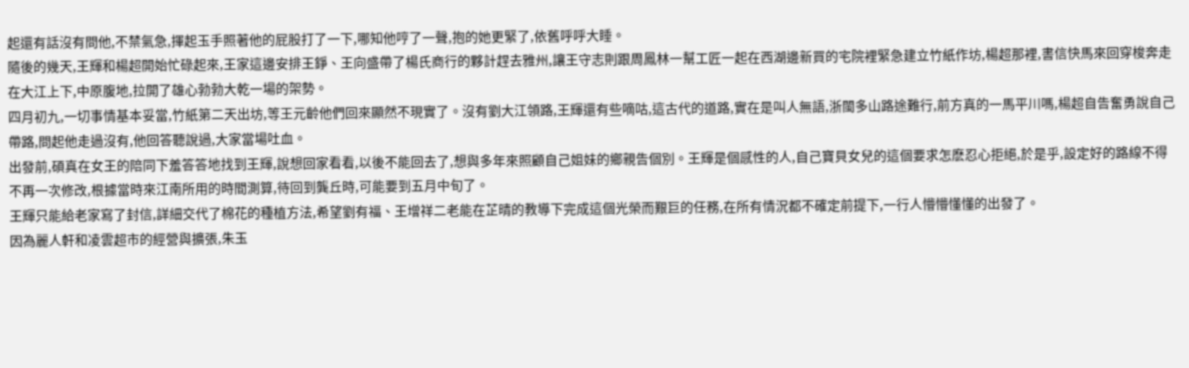起還有話沒有問他,不禁氣急,揮起玉手照著他的屁股打了一下,哪知他哼了一聲,抱的她更緊了,依舊呼呼大睡。
隨後的幾天,王輝和楊超開始忙碌起來,王家這邊安排王錚、王向盛帶了楊氏商行的夥計趕去雅州,讓王守志則跟周鳳林一幫工匠一起在西湖邊新買的宅院裡緊急建立竹紙作坊,楊超那裡,書信快馬來回穿梭奔走在大江上下,中原腹地,拉開了雄心勃勃大乾一場的架勢。
四月初九,一切事情基本妥當,竹紙第二天出坊,等王元齡他們回來顯然不現實了。沒有劉大江領路,王輝還有些嘀咕,這古代的道路,實在是叫人無語,浙閩多山路途難行,前方真的一馬平川嗎,楊超自告奮勇說自己帶路,問起他走過沒有,他回答聽說過,大家當場吐血。
出發前,碩真在女王的陪同下羞答答地找到王輝,說想回家看看,以後不能回去了,想與多年來照顧自己姐妹的鄉親告個別。王輝是個感性的人,自己寶貝女兒的這個要求怎麽忍心拒絕,於是乎,設定好的路線不得不再一次修改,根據當時來江南所用的時間測算,待回到龔丘時,可能要到五月中旬了。
王輝只能給老家寫了封信,詳細交代了棉花的種植方法,希望劉有福、王增祥二老能在芷晴的教導下完成這個光榮而艱巨的任務,在所有情況都不確定前提下,一行人懵懵懂懂的出發了。
因為麗人軒和凌雲超市的經營與擴張,朱玉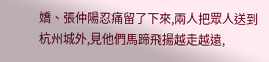嬌、張仲陽忍痛留了下來,兩人把眾人送到杭州城外,見他們馬蹄飛揚越走越遠,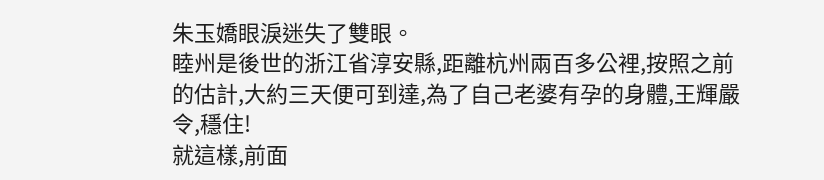朱玉嬌眼淚迷失了雙眼。
睦州是後世的浙江省淳安縣,距離杭州兩百多公裡,按照之前的估計,大約三天便可到達,為了自己老婆有孕的身體,王輝嚴令,穩住!
就這樣,前面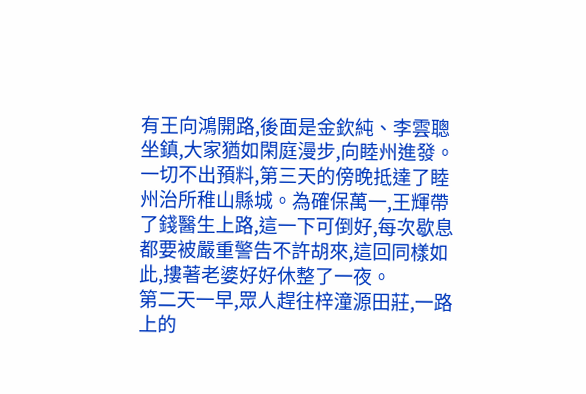有王向鴻開路,後面是金欽純、李雲聰坐鎮,大家猶如閑庭漫步,向睦州進發。
一切不出預料,第三天的傍晚抵達了睦州治所稚山縣城。為確保萬一,王輝帶了錢醫生上路,這一下可倒好,每次歇息都要被嚴重警告不許胡來,這回同樣如此,摟著老婆好好休整了一夜。
第二天一早,眾人趕往梓潼源田莊,一路上的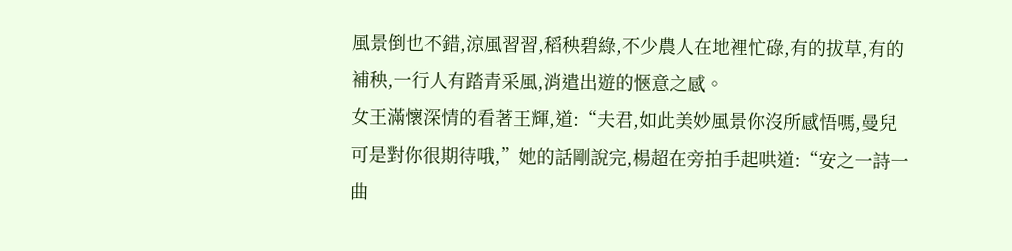風景倒也不錯,涼風習習,稻秧碧綠,不少農人在地裡忙碌,有的拔草,有的補秧,一行人有踏青采風,消遣出遊的愜意之感。
女王滿懷深情的看著王輝,道:“夫君,如此美妙風景你沒所感悟嗎,曼兒可是對你很期待哦,”她的話剛說完,楊超在旁拍手起哄道:“安之一詩一曲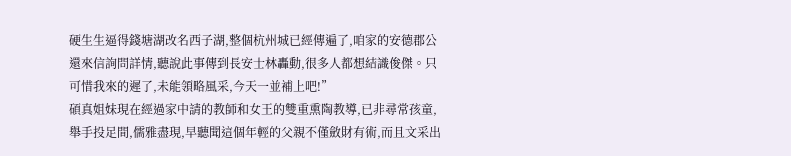硬生生逼得錢塘湖改名西子湖,整個杭州城已經傳遍了,咱家的安德郡公還來信詢問詳情,聽說此事傳到長安士林轟動,很多人都想結識俊傑。只可惜我來的遲了,未能領略風采,今天一並補上吧!”
碩真姐妹現在經過家中請的教師和女王的雙重熏陶教導,已非尋常孩童,舉手投足間,儒雅盡現,早聽聞這個年輕的父親不僅斂財有術,而且文采出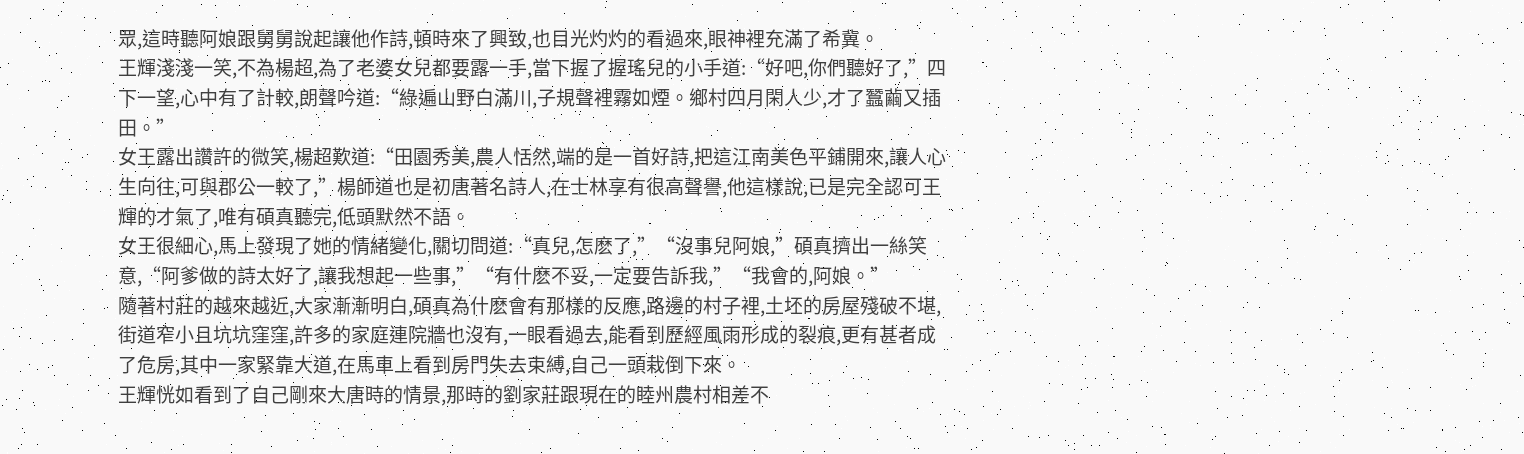眾,這時聽阿娘跟舅舅說起讓他作詩,頓時來了興致,也目光灼灼的看過來,眼神裡充滿了希冀。
王輝淺淺一笑,不為楊超,為了老婆女兒都要露一手,當下握了握瑤兒的小手道:“好吧,你們聽好了,”四下一望,心中有了計較,朗聲吟道:“綠遍山野白滿川,子規聲裡霧如煙。鄉村四月閑人少,才了蠶繭又插田。”
女王露出讚許的微笑,楊超歎道:“田園秀美,農人恬然,端的是一首好詩,把這江南美色平鋪開來,讓人心生向往,可與郡公一較了,”楊師道也是初唐著名詩人,在士林享有很高聲譽,他這樣說,已是完全認可王輝的才氣了,唯有碩真聽完,低頭默然不語。
女王很細心,馬上發現了她的情緒變化,關切問道:“真兒,怎麽了,”“沒事兒阿娘,”碩真擠出一絲笑意,“阿爹做的詩太好了,讓我想起一些事,”“有什麽不妥,一定要告訴我,”“我會的,阿娘。”
隨著村莊的越來越近,大家漸漸明白,碩真為什麽會有那樣的反應,路邊的村子裡,土坯的房屋殘破不堪,街道窄小且坑坑窪窪,許多的家庭連院牆也沒有,一眼看過去,能看到歷經風雨形成的裂痕,更有甚者成了危房,其中一家緊靠大道,在馬車上看到房門失去束縛,自己一頭栽倒下來。
王輝恍如看到了自己剛來大唐時的情景,那時的劉家莊跟現在的睦州農村相差不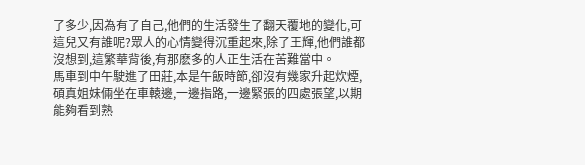了多少,因為有了自己,他們的生活發生了翻天覆地的變化,可這兒又有誰呢?眾人的心情變得沉重起來,除了王輝,他們誰都沒想到,這繁華背後,有那麽多的人正生活在苦難當中。
馬車到中午駛進了田莊,本是午飯時節,卻沒有幾家升起炊煙,碩真姐妹倆坐在車轅邊,一邊指路,一邊緊張的四處張望,以期能夠看到熟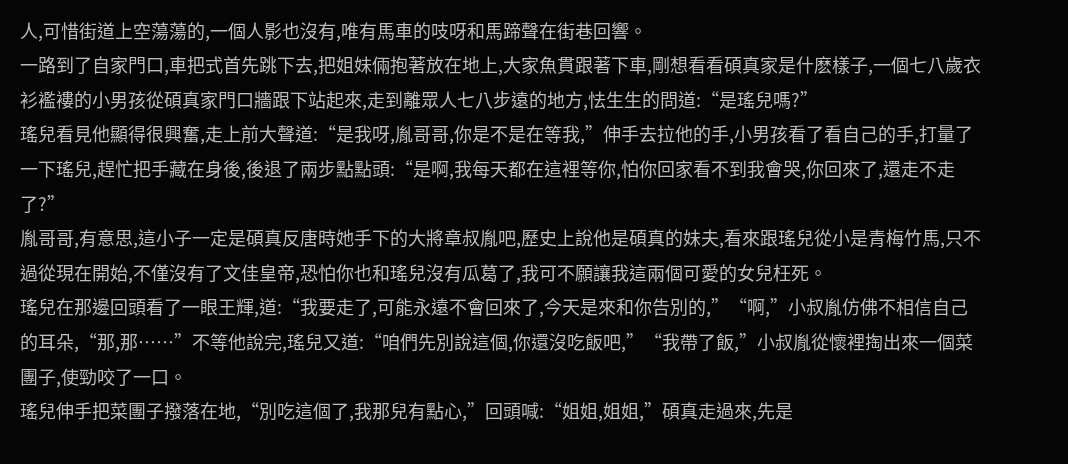人,可惜街道上空蕩蕩的,一個人影也沒有,唯有馬車的吱呀和馬蹄聲在街巷回響。
一路到了自家門口,車把式首先跳下去,把姐妹倆抱著放在地上,大家魚貫跟著下車,剛想看看碩真家是什麽樣子,一個七八歲衣衫襤褸的小男孩從碩真家門口牆跟下站起來,走到離眾人七八步遠的地方,怯生生的問道:“是瑤兒嗎?”
瑤兒看見他顯得很興奮,走上前大聲道:“是我呀,胤哥哥,你是不是在等我,”伸手去拉他的手,小男孩看了看自己的手,打量了一下瑤兒,趕忙把手藏在身後,後退了兩步點點頭:“是啊,我每天都在這裡等你,怕你回家看不到我會哭,你回來了,還走不走了?”
胤哥哥,有意思,這小子一定是碩真反唐時她手下的大將章叔胤吧,歷史上說他是碩真的妹夫,看來跟瑤兒從小是青梅竹馬,只不過從現在開始,不僅沒有了文佳皇帝,恐怕你也和瑤兒沒有瓜葛了,我可不願讓我這兩個可愛的女兒枉死。
瑤兒在那邊回頭看了一眼王輝,道:“我要走了,可能永遠不會回來了,今天是來和你告別的,”“啊,”小叔胤仿佛不相信自己的耳朵,“那,那……”不等他說完,瑤兒又道:“咱們先別說這個,你還沒吃飯吧,”“我帶了飯,”小叔胤從懷裡掏出來一個菜團子,使勁咬了一口。
瑤兒伸手把菜團子撥落在地,“別吃這個了,我那兒有點心,”回頭喊:“姐姐,姐姐,”碩真走過來,先是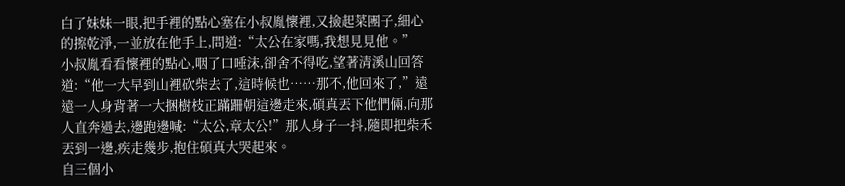白了妹妹一眼,把手裡的點心塞在小叔胤懷裡,又撿起菜團子,細心的擦乾淨,一並放在他手上,問道:“太公在家嗎,我想見見他。”
小叔胤看看懷裡的點心,咽了口唾沫,卻舍不得吃,望著清溪山回答道:“他一大早到山裡砍柴去了,這時候也……那不,他回來了,”遠遠一人身背著一大捆樹枝正蹣跚朝這邊走來,碩真丟下他們倆,向那人直奔過去,邊跑邊喊:“太公,章太公!”那人身子一抖,隨即把柴禾丟到一邊,疾走幾步,抱住碩真大哭起來。
自三個小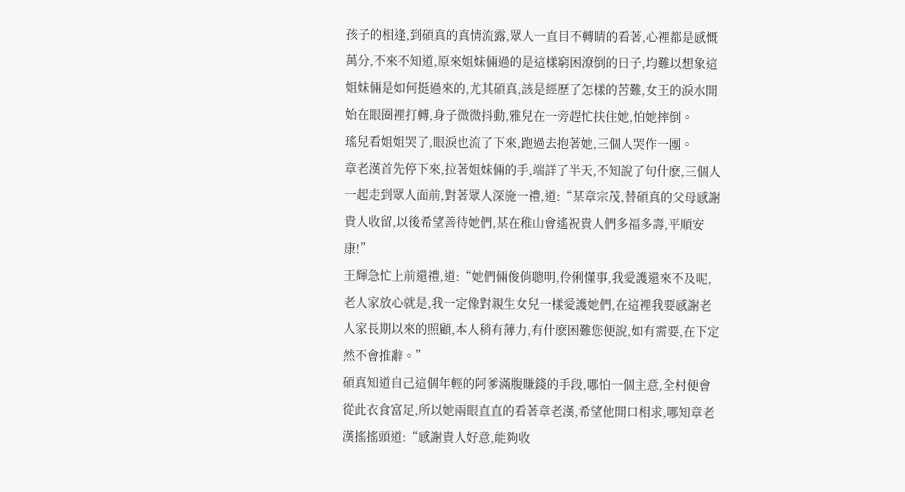孩子的相逢,到碩真的真情流露,眾人一直目不轉睛的看著,心裡都是感慨萬分,不來不知道,原來姐妹倆過的是這樣窮困潦倒的日子,均難以想象這姐妹倆是如何挺過來的,尤其碩真,該是經歷了怎樣的苦難,女王的淚水開始在眼圈裡打轉,身子微微抖動,雅兒在一旁趕忙扶住她,怕她摔倒。
瑤兒看姐姐哭了,眼淚也流了下來,跑過去抱著她,三個人哭作一團。
章老漢首先停下來,拉著姐妹倆的手,端詳了半天,不知說了句什麽,三個人一起走到眾人面前,對著眾人深施一禮,道:“某章宗茂,替碩真的父母感謝貴人收留,以後希望善待她們,某在稚山會遙祝貴人們多福多壽,平順安康!”
王輝急忙上前還禮,道:“她們倆俊俏聰明,伶俐懂事,我愛護還來不及呢,老人家放心就是,我一定像對親生女兒一樣愛護她們,在這裡我要感謝老人家長期以來的照顧,本人稍有薄力,有什麽困難您便說,如有需要,在下定然不會推辭。”
碩真知道自己這個年輕的阿爹滿腹賺錢的手段,哪怕一個主意,全村便會從此衣食富足,所以她兩眼直直的看著章老漢,希望他開口相求,哪知章老漢搖搖頭道:“感謝貴人好意,能夠收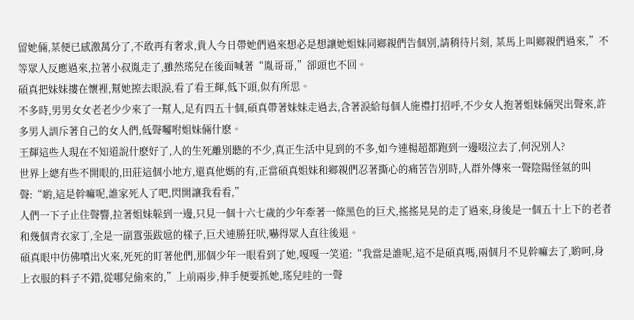留她倆,某便已感激萬分了,不敢再有奢求,貴人今日帶她們過來想必是想讓她姐妹同鄉親們告個別,請稍待片刻, 某馬上叫鄉親們過來,”不等眾人反應過來,拉著小叔胤走了,雖然瑤兒在後面喊著“胤哥哥,”卻頭也不回。
碩真把妹妹摟在懷裡,幫她擦去眼淚,看了看王輝,低下頭,似有所思。
不多時,男男女女老老少少來了一幫人,足有四五十個,碩真帶著妹妹走過去,含著淚給每個人施禮打招呼,不少女人抱著姐妹倆哭出聲來,許多男人訓斥著自己的女人們,低聲囑咐姐妹倆什麽。
王輝這些人現在不知道說什麽好了,人的生死離別聽的不少,真正生活中見到的不多,如今連楊超都跑到一邊啜泣去了,何況別人?
世界上總有些不開眼的,田莊這個小地方,還真他媽的有,正當碩真姐妹和鄉親們忍著撕心的痛苦告別時,人群外傳來一聲陰陽怪氣的叫聲:“喲,這是幹嘛呢,誰家死人了吧,閃開讓我看看,”
人們一下子止住聲響,拉著姐妹躲到一邊,只見一個十六七歲的少年牽著一條黑色的巨犬,搖搖晃晃的走了過來,身後是一個五十上下的老者和幾個青衣家丁,全是一副囂張跋扈的樣子,巨犬連勝狂吠,嚇得眾人直往後退。
碩真眼中仿佛噴出火來,死死的盯著他們,那個少年一眼看到了她,嘎嘎一笑道:“我當是誰呢,這不是碩真嗎,兩個月不見幹嘛去了,喲呵,身上衣服的料子不錯,從哪兒偷來的,”上前兩步,伸手便要抓她,瑤兒哇的一聲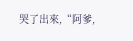哭了出來,“阿爹,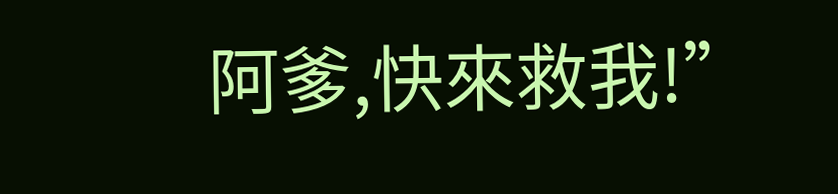阿爹,快來救我!”